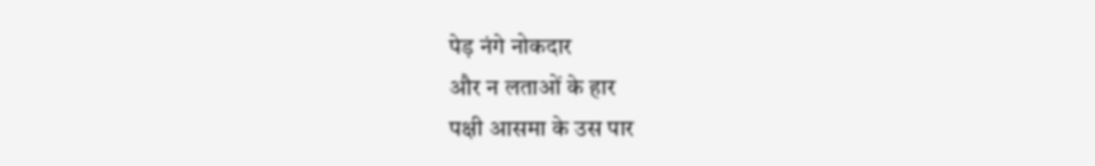पेड़ नंगे नोकदार
और न लताओं के हार
पक्षी आसमा के उस पार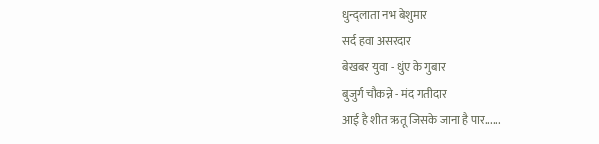धुन्द्लाता नभ बेशुमार
सर्द हवा असरदार
बेखबर युवा - धुंए के गुबार
बुजुर्ग चौकन्ने - मंद गतीदार
आई है शीत ऋतू जिसके जाना है पार......